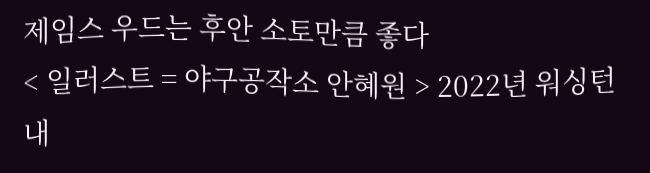제임스 우드는 후안 소토만큼 좋다
< 일러스트 = 야구공작소 안혜원 > 2022년 워싱턴 내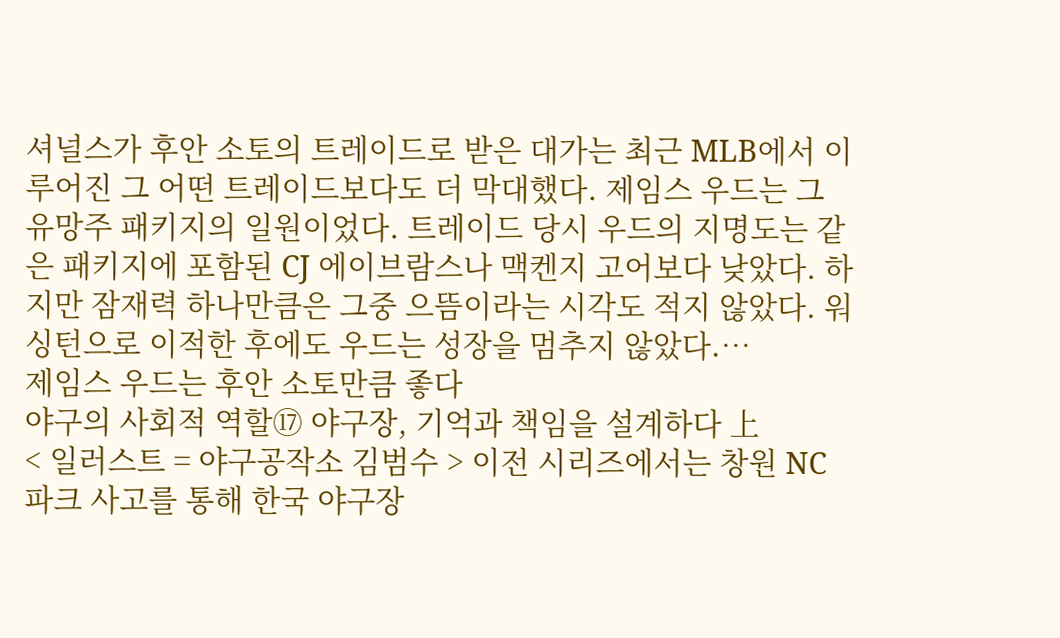셔널스가 후안 소토의 트레이드로 받은 대가는 최근 MLB에서 이루어진 그 어떤 트레이드보다도 더 막대했다. 제임스 우드는 그 유망주 패키지의 일원이었다. 트레이드 당시 우드의 지명도는 같은 패키지에 포함된 CJ 에이브람스나 맥켄지 고어보다 낮았다. 하지만 잠재력 하나만큼은 그중 으뜸이라는 시각도 적지 않았다. 워싱턴으로 이적한 후에도 우드는 성장을 멈추지 않았다.…
제임스 우드는 후안 소토만큼 좋다
야구의 사회적 역할⑰ 야구장, 기억과 책임을 설계하다 上
< 일러스트 = 야구공작소 김범수 > 이전 시리즈에서는 창원 NC파크 사고를 통해 한국 야구장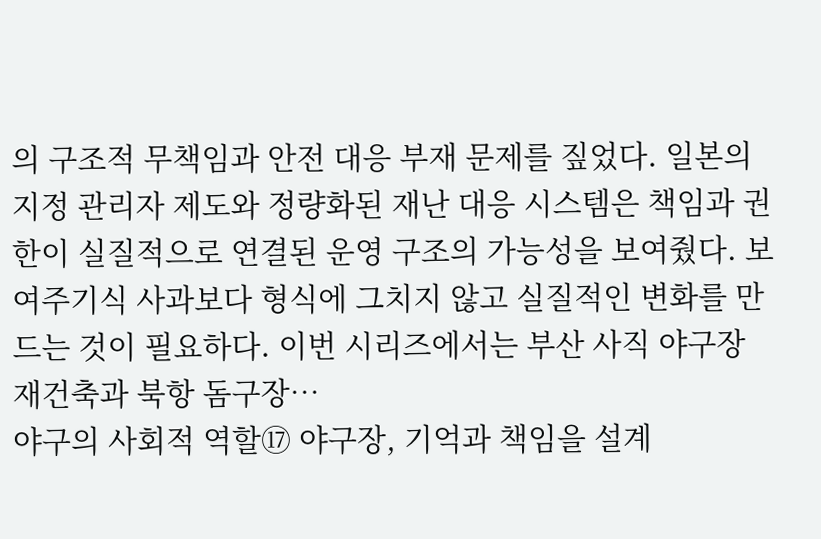의 구조적 무책임과 안전 대응 부재 문제를 짚었다. 일본의 지정 관리자 제도와 정량화된 재난 대응 시스템은 책임과 권한이 실질적으로 연결된 운영 구조의 가능성을 보여줬다. 보여주기식 사과보다 형식에 그치지 않고 실질적인 변화를 만드는 것이 필요하다. 이번 시리즈에서는 부산 사직 야구장 재건축과 북항 돔구장…
야구의 사회적 역할⑰ 야구장, 기억과 책임을 설계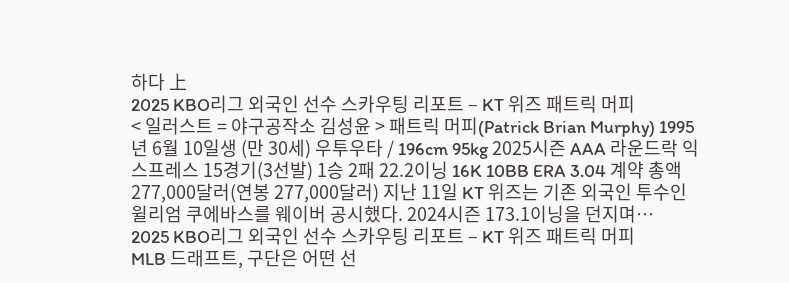하다 上
2025 KBO리그 외국인 선수 스카우팅 리포트 – KT 위즈 패트릭 머피
< 일러스트 = 야구공작소 김성윤 > 패트릭 머피(Patrick Brian Murphy) 1995년 6월 10일생 (만 30세) 우투우타 / 196cm 95kg 2025시즌 AAA 라운드락 익스프레스 15경기(3선발) 1승 2패 22.2이닝 16K 10BB ERA 3.04 계약 총액 277,000달러(연봉 277,000달러) 지난 11일 KT 위즈는 기존 외국인 투수인 윌리엄 쿠에바스를 웨이버 공시했다. 2024시즌 173.1이닝을 던지며…
2025 KBO리그 외국인 선수 스카우팅 리포트 – KT 위즈 패트릭 머피
MLB 드래프트, 구단은 어떤 선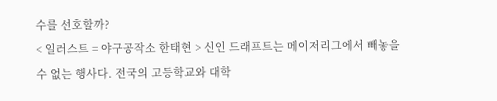수를 선호할까?
< 일러스트 = 야구공작소 한태현 > 신인 드래프트는 메이저리그에서 빼놓을 수 없는 행사다. 전국의 고등학교와 대학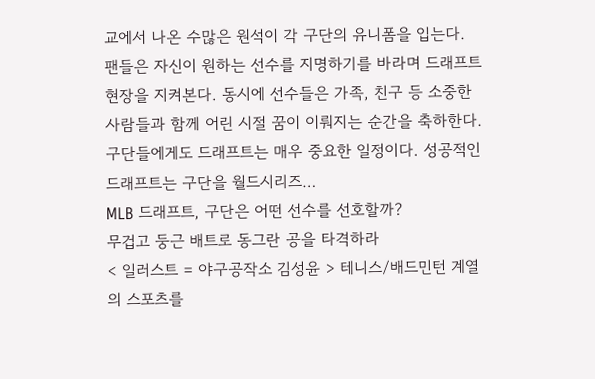교에서 나온 수많은 원석이 각 구단의 유니폼을 입는다. 팬들은 자신이 원하는 선수를 지명하기를 바라며 드래프트 현장을 지켜본다. 동시에 선수들은 가족, 친구 등 소중한 사람들과 함께 어린 시절 꿈이 이뤄지는 순간을 축하한다. 구단들에게도 드래프트는 매우 중요한 일정이다. 성공적인 드래프트는 구단을 월드시리즈…
MLB 드래프트, 구단은 어떤 선수를 선호할까?
무겁고 둥근 배트로 동그란 공을 타격하라
< 일러스트 = 야구공작소 김성윤 > 테니스/배드민턴 계열의 스포츠를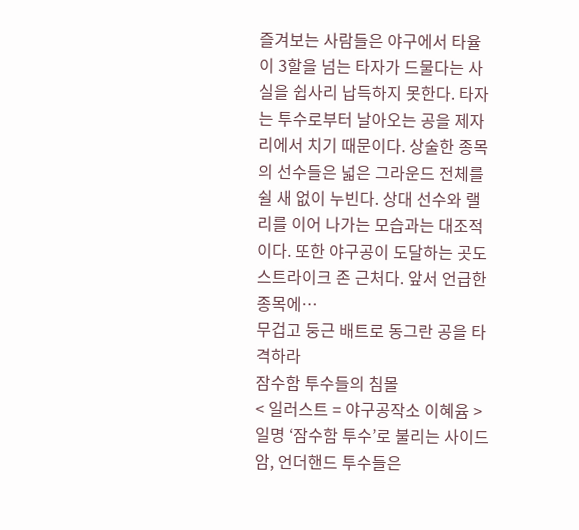즐겨보는 사람들은 야구에서 타율이 3할을 넘는 타자가 드물다는 사실을 쉽사리 납득하지 못한다. 타자는 투수로부터 날아오는 공을 제자리에서 치기 때문이다. 상술한 종목의 선수들은 넓은 그라운드 전체를 쉴 새 없이 누빈다. 상대 선수와 랠리를 이어 나가는 모습과는 대조적이다. 또한 야구공이 도달하는 곳도 스트라이크 존 근처다. 앞서 언급한 종목에…
무겁고 둥근 배트로 동그란 공을 타격하라
잠수함 투수들의 침몰
< 일러스트 = 야구공작소 이혜윰 > 일명 ‘잠수함 투수’로 불리는 사이드암, 언더핸드 투수들은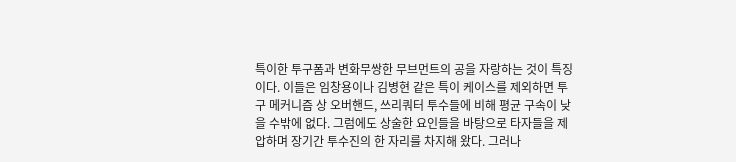특이한 투구폼과 변화무쌍한 무브먼트의 공을 자랑하는 것이 특징이다. 이들은 임창용이나 김병현 같은 특이 케이스를 제외하면 투구 메커니즘 상 오버핸드, 쓰리쿼터 투수들에 비해 평균 구속이 낮을 수밖에 없다. 그럼에도 상술한 요인들을 바탕으로 타자들을 제압하며 장기간 투수진의 한 자리를 차지해 왔다. 그러나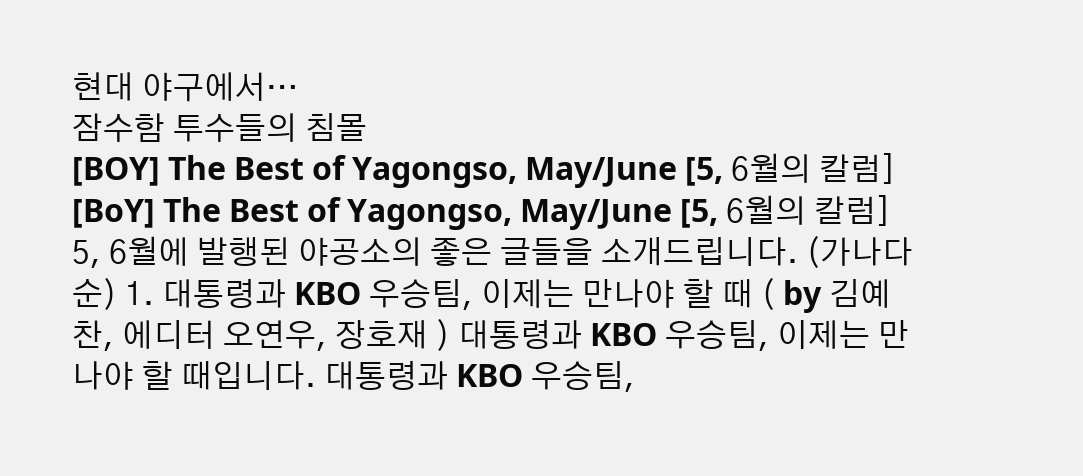현대 야구에서…
잠수함 투수들의 침몰
[BOY] The Best of Yagongso, May/June [5, 6월의 칼럼]
[BoY] The Best of Yagongso, May/June [5, 6월의 칼럼] 5, 6월에 발행된 야공소의 좋은 글들을 소개드립니다. (가나다순) 1. 대통령과 KBO 우승팀, 이제는 만나야 할 때 ( by 김예찬, 에디터 오연우, 장호재 ) 대통령과 KBO 우승팀, 이제는 만나야 할 때입니다. 대통령과 KBO 우승팀,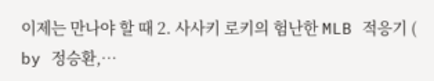이제는 만나야 할 때 2. 사사키 로키의 험난한 MLB 적응기 ( by 정승환,…